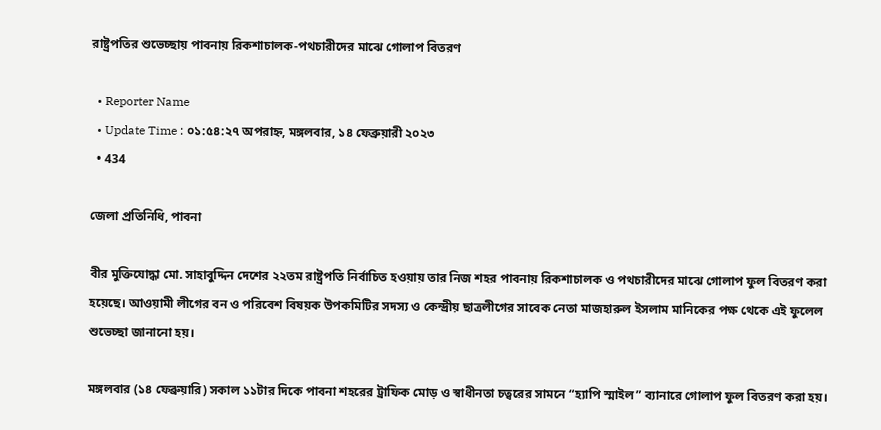রাষ্ট্রপতির শুভেচ্ছায় পাবনায় রিকশাচালক-পথচারীদের মাঝে গোলাপ বিতরণ

  • Reporter Name
  • Update Time : ০১:৫৪:২৭ অপরাহ্ন, মঙ্গলবার, ১৪ ফেব্রুয়ারী ২০২৩
  • 434

জেলা প্রতিনিধি, পাবনা

বীর মুক্তিযোদ্ধা মো. সাহাবুদ্দিন দেশের ২২তম রাষ্ট্রপতি নির্বাচিত হওয়ায় তার নিজ শহর পাবনায় রিকশাচালক ও পথচারীদের মাঝে গোলাপ ফুল বিতরণ করা হয়েছে। আওয়ামী লীগের বন ও পরিবেশ বিষয়ক উপকমিটির সদস্য ও কেন্দ্রীয় ছাত্রলীগের সাবেক নেতা মাজহারুল ইসলাম মানিকের পক্ষ থেকে এই ফুলেল শুভেচ্ছা জানানো হয়।

মঙ্গলবার (১৪ ফেব্রুয়ারি) সকাল ১১টার দিকে পাবনা শহরের ট্রাফিক মোড় ও স্বাধীনতা চত্বরের সামনে “হ্যাপি স্মাইল” ব্যানারে গোলাপ ফুল বিতরণ করা হয়।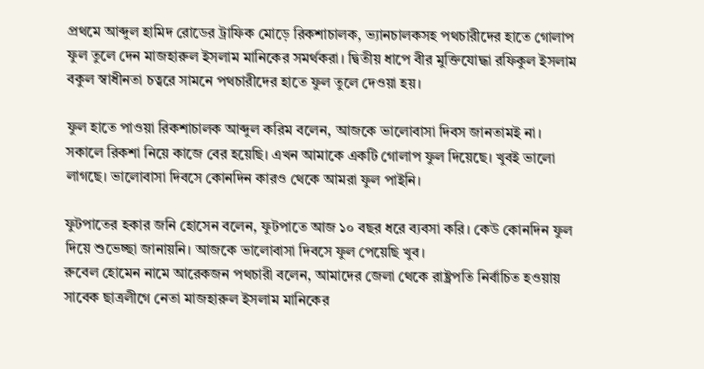প্রথমে আব্দুল হামিদ রোডের ট্রাফিক মোড়ে রিকশাচালক, ভ্যানচালকসহ পথচারীদের হাতে গোলাপ ফুল তুলে দেন মাজহারুল ইসলাম মানিকের সমর্থকরা। দ্বিতীয় ধাপে বীর মুক্তিযোদ্ধা রফিকুল ইসলাম বকুল স্বাধীনতা চত্বরে সামনে পথচারীদের হাতে ফুল তুলে দেওয়া হয়।

ফুল হাতে পাওয়া রিকশাচালক আব্দুল করিম বলেন, আজকে ভালোবাসা দিবস জানতামই না। সকালে রিকশা নিয়ে কাজে বের হয়েছি। এখন আমাকে একটি গোলাপ ফুল দিয়েছে। খুবই ভালো লাগছে। ভালোবাসা দিবসে কোনদিন কারও থেকে আমরা ফুল পাইনি।

ফুটপাতের হকার জনি হোসেন বলেন, ফুটপাতে আজ ১০ বছর ধরে ব্যবসা করি। কেউ কোনদিন ফুল দিয়ে শুভেচ্ছা জানায়নি। আজকে ভালোবাসা দিবসে ফুল পেয়েছি খুব।
রুবেল হোমেন নামে আরেকজন পথচারী বলেন, আমাদের জেলা থেকে রাষ্ট্রপতি নির্বাচিত হওয়ায় সাবেক ছাত্রলীগে নেতা মাজহারুল ইসলাম মানিকের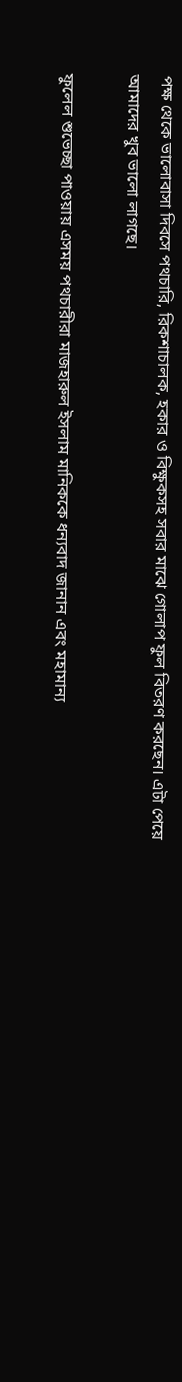পক্ষ থেকে ভালোবাসা দিবসে পথচারি, রিকশাচালক, হকার ও বিক্ষুকসহ সবার মাঝে গোলাপ ফুল বিতরণ করছেন। এটা পেয়ে আমাদের খুব ভালো লাগছে।

ফুলেল শুভেচ্ছা পাওয়ায় এসময় পথচারীরা মাজহারুল ইসলাম মানিককে ধন্যবাদ জানান এবং মহামান্য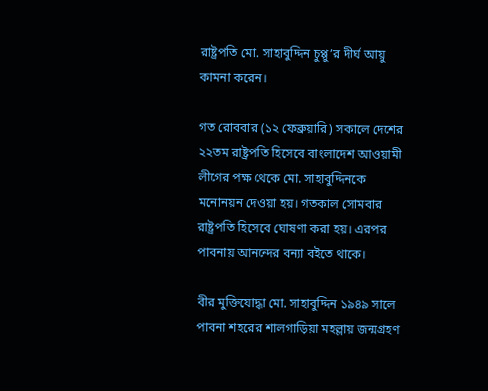রাষ্ট্রপতি মো. সাহাবুদ্দিন চুপ্পু’র দীর্ঘ আয়ু কামনা করেন।

গত রোববার (১২ ফেব্রুয়ারি) সকালে দেশের ২২তম রাষ্ট্রপতি হিসেবে বাংলাদেশ আওয়ামী লীগের পক্ষ থেকে মো. সাহাবুদ্দিনকে মনোনয়ন দেওয়া হয়। গতকাল সোমবার রাষ্ট্রপতি হিসেবে ঘোষণা করা হয়। এরপর পাবনায় আনন্দের বন্যা বইতে থাকে।

বীর মুক্তিযোদ্ধা মো. সাহাবুদ্দিন ১৯৪৯ সালে পাবনা শহরের শালগাড়িয়া মহল্লায় জন্মগ্রহণ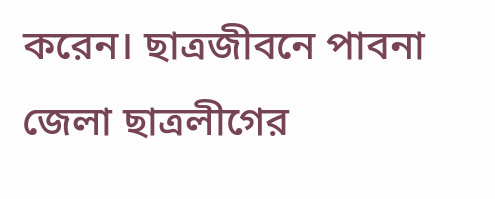করেন। ছাত্রজীবনে পাবনা জেলা ছাত্রলীগের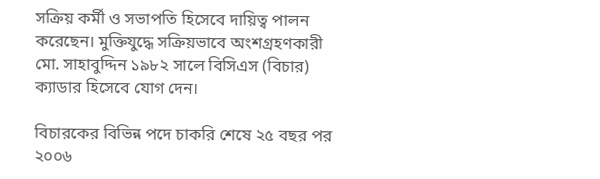সক্রিয় কর্মী ও সভাপতি হিসেবে দায়িত্ব পালন করেছেন। মুক্তিযুদ্ধে সক্রিয়ভাবে অংশগ্রহণকারী মো. সাহাবুদ্দিন ১৯৮২ সালে বিসিএস (বিচার) ক্যাডার হিসেবে যোগ দেন।

বিচারকের বিভিন্ন পদে চাকরি শেষে ২৫ বছর পর ২০০৬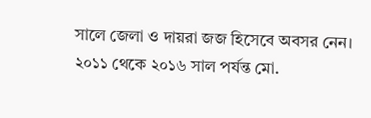সালে জেলা ও দায়রা জজ হিসেবে অবসর নেন। ২০১১ থেকে ২০১৬ সাল পর্যন্ত মো.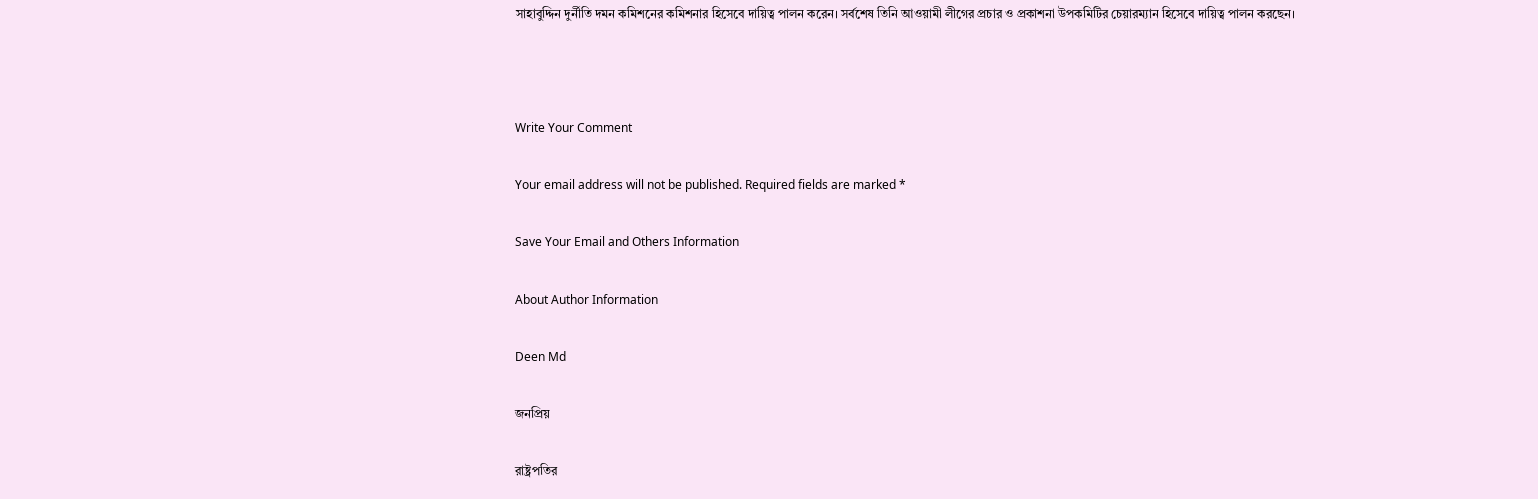সাহাবুদ্দিন দুর্নীতি দমন কমিশনের কমিশনার হিসেবে দায়িত্ব পালন করেন। সর্বশেষ তিনি আওয়ামী লীগের প্রচার ও প্রকাশনা উপকমিটির চেয়ারম্যান হিসেবে দায়িত্ব পালন করছেন।



Write Your Comment

Your email address will not be published. Required fields are marked *

Save Your Email and Others Information

About Author Information

Deen Md

জনপ্রিয়

রাষ্ট্রপতির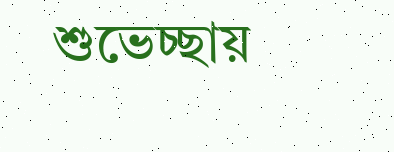শুভেচ্ছায়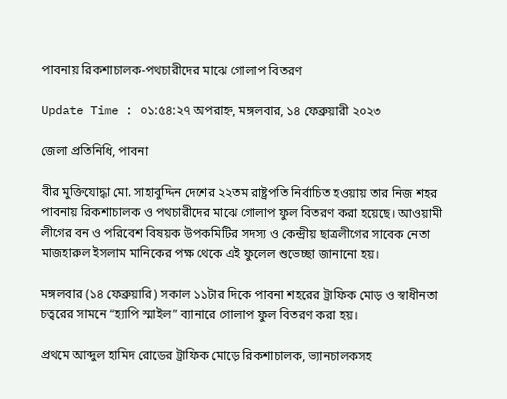পাবনায় রিকশাচালক-পথচারীদের মাঝে গোলাপ বিতরণ

Update Time : ০১:৫৪:২৭ অপরাহ্ন, মঙ্গলবার, ১৪ ফেব্রুয়ারী ২০২৩

জেলা প্রতিনিধি, পাবনা

বীর মুক্তিযোদ্ধা মো. সাহাবুদ্দিন দেশের ২২তম রাষ্ট্রপতি নির্বাচিত হওয়ায় তার নিজ শহর পাবনায় রিকশাচালক ও পথচারীদের মাঝে গোলাপ ফুল বিতরণ করা হয়েছে। আওয়ামী লীগের বন ও পরিবেশ বিষয়ক উপকমিটির সদস্য ও কেন্দ্রীয় ছাত্রলীগের সাবেক নেতা মাজহারুল ইসলাম মানিকের পক্ষ থেকে এই ফুলেল শুভেচ্ছা জানানো হয়।

মঙ্গলবার (১৪ ফেব্রুয়ারি) সকাল ১১টার দিকে পাবনা শহরের ট্রাফিক মোড় ও স্বাধীনতা চত্বরের সামনে “হ্যাপি স্মাইল” ব্যানারে গোলাপ ফুল বিতরণ করা হয়।

প্রথমে আব্দুল হামিদ রোডের ট্রাফিক মোড়ে রিকশাচালক, ভ্যানচালকসহ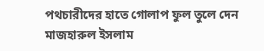পথচারীদের হাতে গোলাপ ফুল তুলে দেন মাজহারুল ইসলাম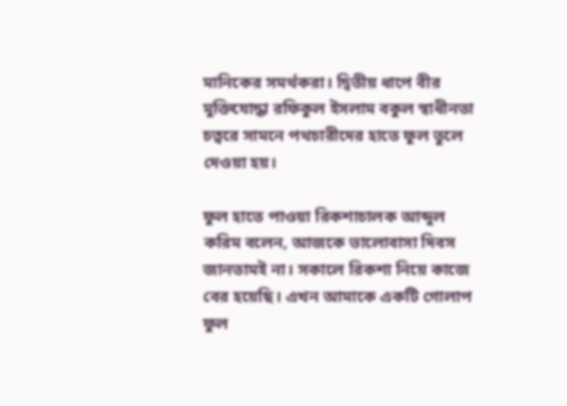মানিকের সমর্থকরা। দ্বিতীয় ধাপে বীর মুক্তিযোদ্ধা রফিকুল ইসলাম বকুল স্বাধীনতা চত্বরে সামনে পথচারীদের হাতে ফুল তুলে দেওয়া হয়।

ফুল হাতে পাওয়া রিকশাচালক আব্দুল করিম বলেন, আজকে ভালোবাসা দিবস জানতামই না। সকালে রিকশা নিয়ে কাজে বের হয়েছি। এখন আমাকে একটি গোলাপ ফুল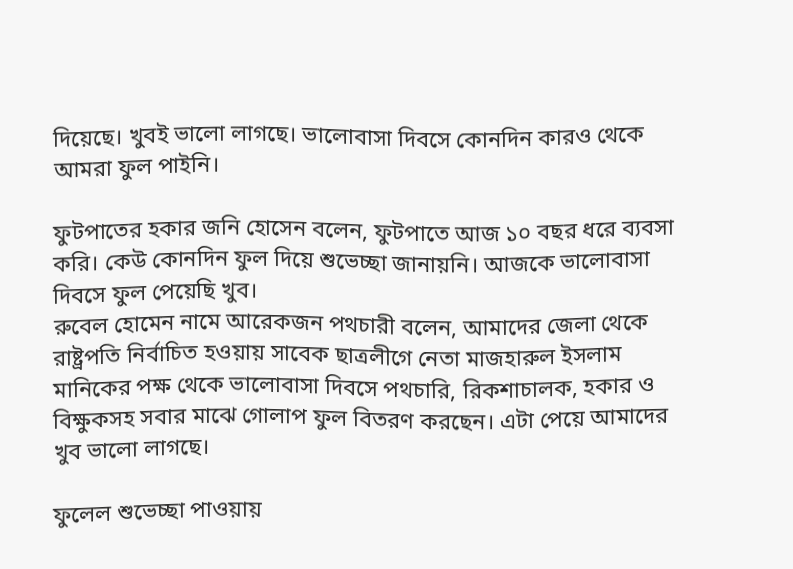দিয়েছে। খুবই ভালো লাগছে। ভালোবাসা দিবসে কোনদিন কারও থেকে আমরা ফুল পাইনি।

ফুটপাতের হকার জনি হোসেন বলেন, ফুটপাতে আজ ১০ বছর ধরে ব্যবসা করি। কেউ কোনদিন ফুল দিয়ে শুভেচ্ছা জানায়নি। আজকে ভালোবাসা দিবসে ফুল পেয়েছি খুব।
রুবেল হোমেন নামে আরেকজন পথচারী বলেন, আমাদের জেলা থেকে রাষ্ট্রপতি নির্বাচিত হওয়ায় সাবেক ছাত্রলীগে নেতা মাজহারুল ইসলাম মানিকের পক্ষ থেকে ভালোবাসা দিবসে পথচারি, রিকশাচালক, হকার ও বিক্ষুকসহ সবার মাঝে গোলাপ ফুল বিতরণ করছেন। এটা পেয়ে আমাদের খুব ভালো লাগছে।

ফুলেল শুভেচ্ছা পাওয়ায়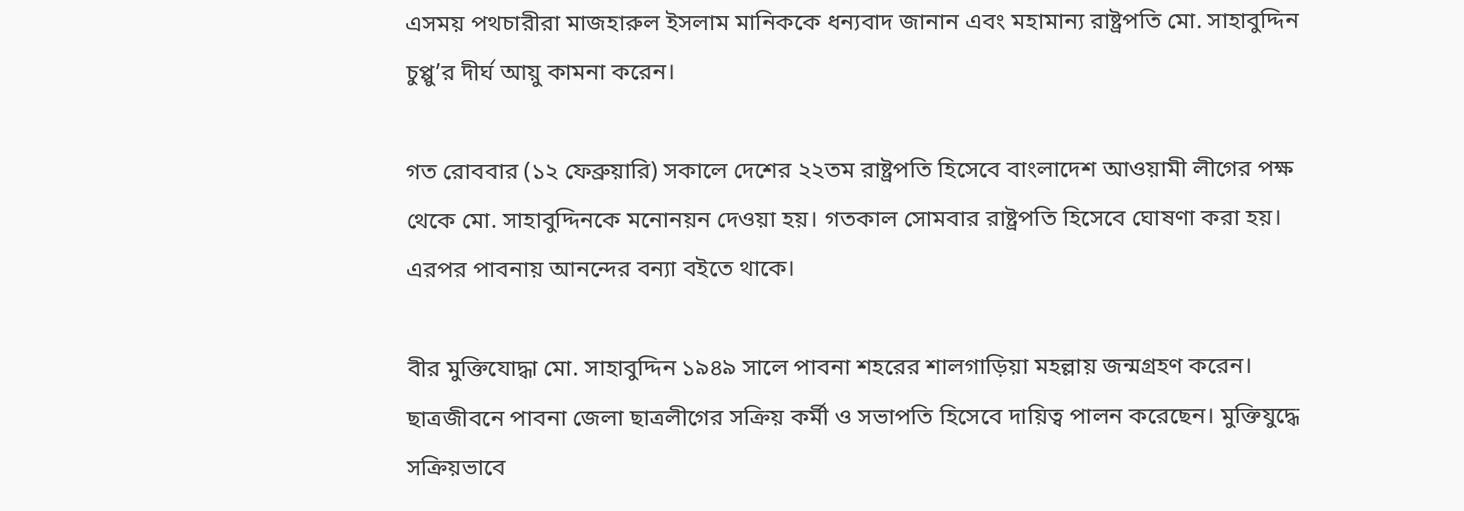এসময় পথচারীরা মাজহারুল ইসলাম মানিককে ধন্যবাদ জানান এবং মহামান্য রাষ্ট্রপতি মো. সাহাবুদ্দিন চুপ্পু’র দীর্ঘ আয়ু কামনা করেন।

গত রোববার (১২ ফেব্রুয়ারি) সকালে দেশের ২২তম রাষ্ট্রপতি হিসেবে বাংলাদেশ আওয়ামী লীগের পক্ষ থেকে মো. সাহাবুদ্দিনকে মনোনয়ন দেওয়া হয়। গতকাল সোমবার রাষ্ট্রপতি হিসেবে ঘোষণা করা হয়। এরপর পাবনায় আনন্দের বন্যা বইতে থাকে।

বীর মুক্তিযোদ্ধা মো. সাহাবুদ্দিন ১৯৪৯ সালে পাবনা শহরের শালগাড়িয়া মহল্লায় জন্মগ্রহণ করেন। ছাত্রজীবনে পাবনা জেলা ছাত্রলীগের সক্রিয় কর্মী ও সভাপতি হিসেবে দায়িত্ব পালন করেছেন। মুক্তিযুদ্ধে সক্রিয়ভাবে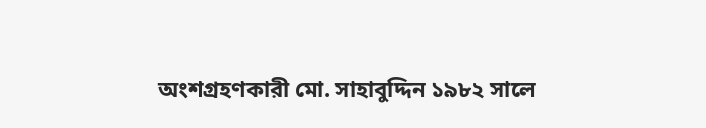অংশগ্রহণকারী মো. সাহাবুদ্দিন ১৯৮২ সালে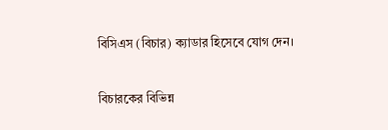বিসিএস (বিচার) ক্যাডার হিসেবে যোগ দেন।

বিচারকের বিভিন্ন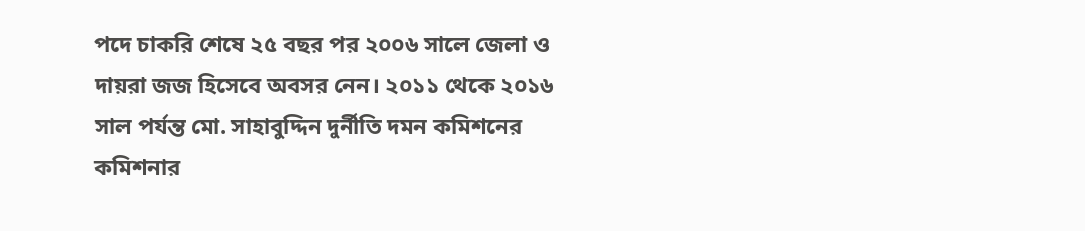পদে চাকরি শেষে ২৫ বছর পর ২০০৬ সালে জেলা ও দায়রা জজ হিসেবে অবসর নেন। ২০১১ থেকে ২০১৬ সাল পর্যন্ত মো. সাহাবুদ্দিন দুর্নীতি দমন কমিশনের কমিশনার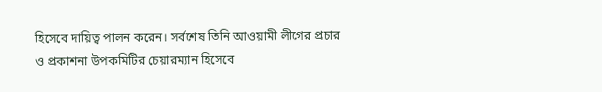হিসেবে দায়িত্ব পালন করেন। সর্বশেষ তিনি আওয়ামী লীগের প্রচার ও প্রকাশনা উপকমিটির চেয়ারম্যান হিসেবে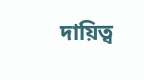দায়িত্ব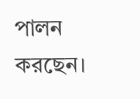পালন করছেন।